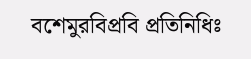বশেমুরবিপ্রবি প্রতিনিধিঃ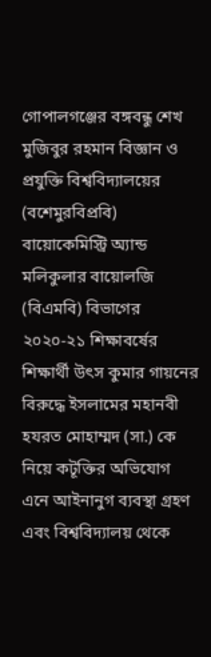গোপালগঞ্জের বঙ্গবন্ধু শেখ মুজিবুর রহমান বিজ্ঞান ও প্রযুক্তি বিশ্ববিদ্যালয়ের (বশেমুরবিপ্রবি) বায়োকেমিস্ট্রি অ্যান্ড মলিকুলার বায়োলজি (বিএমবি) বিভাগের ২০২০-২১ শিক্ষাবর্ষের শিক্ষার্থী উৎস কুমার গায়নের বিরুদ্ধে ইসলামের মহানবী হযরত মোহাম্মদ (সা.) কে নিয়ে কটূক্তির অভিযোগ এনে আইনানুগ ব্যবস্থা গ্রহণ এবং বিশ্ববিদ্যালয় থেকে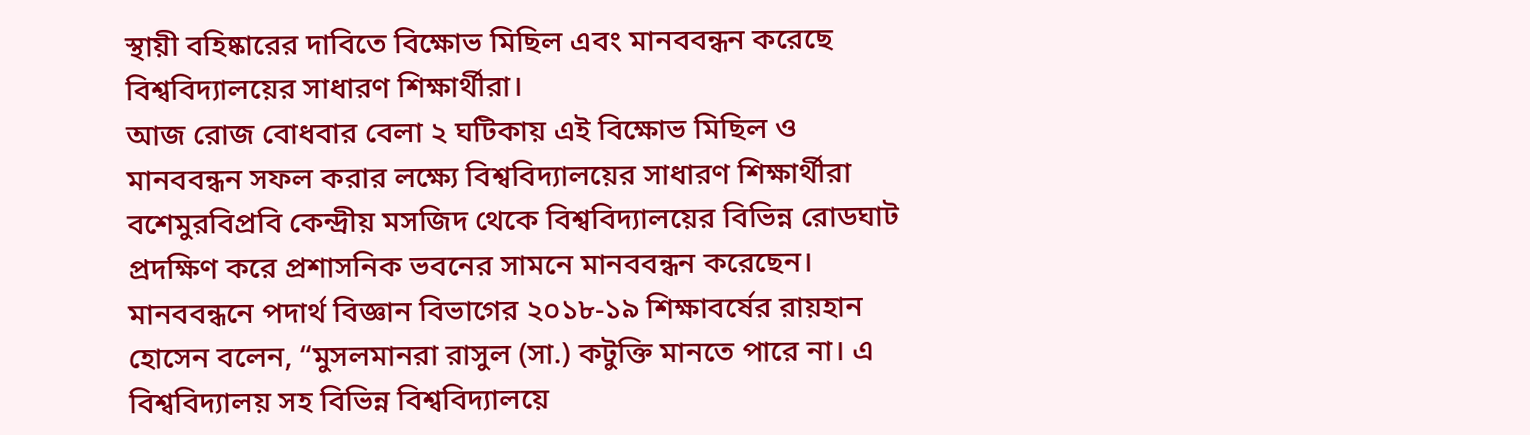স্থায়ী বহিষ্কারের দাবিতে বিক্ষোভ মিছিল এবং মানববন্ধন করেছে বিশ্ববিদ্যালয়ের সাধারণ শিক্ষার্থীরা।
আজ রোজ বোধবার বেলা ২ ঘটিকায় এই বিক্ষোভ মিছিল ও মানববন্ধন সফল করার লক্ষ্যে বিশ্ববিদ্যালয়ের সাধারণ শিক্ষার্থীরা বশেমুরবিপ্রবি কেন্দ্রীয় মসজিদ থেকে বিশ্ববিদ্যালয়ের বিভিন্ন রোডঘাট প্রদক্ষিণ করে প্রশাসনিক ভবনের সামনে মানববন্ধন করেছেন।
মানববন্ধনে পদার্থ বিজ্ঞান বিভাগের ২০১৮-১৯ শিক্ষাবর্ষের রায়হান হোসেন বলেন, “মুসলমানরা রাসুল (সা.) কটুক্তি মানতে পারে না। এ বিশ্ববিদ্যালয় সহ বিভিন্ন বিশ্ববিদ্যালয়ে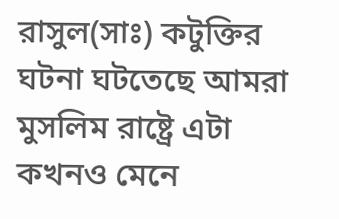রাসুল(সাঃ) কটুক্তির ঘটনা ঘটতেছে আমরা মুসলিম রাষ্ট্রে এটা কখনও মেনে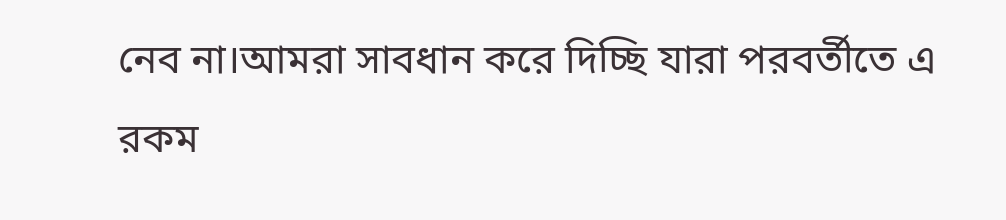নেব না।আমরা সাবধান করে দিচ্ছি যারা পরবর্তীতে এ রকম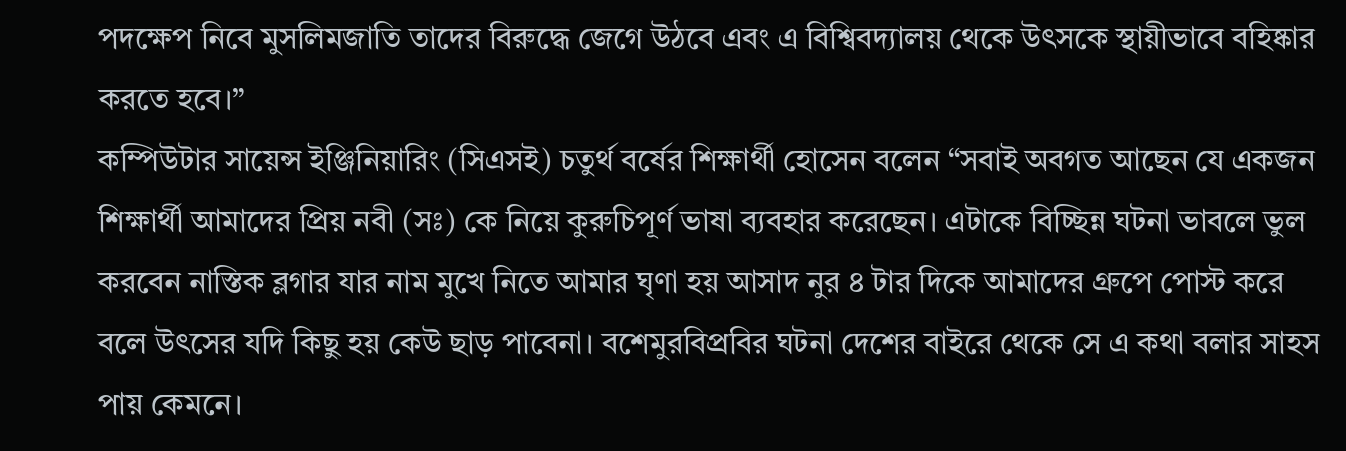পদক্ষেপ নিবে মুসলিমজাতি তাদের বিরুদ্ধে জেগে উঠবে এবং এ বিশ্বিবদ্যালয় থেকে উৎসকে স্থায়ীভাবে বহিষ্কার করতে হবে।”
কম্পিউটার সায়েন্স ইঞ্জিনিয়ারিং (সিএসই) চতুর্থ বর্ষের শিক্ষার্থী হোসেন বলেন “সবাই অবগত আছেন যে একজন শিক্ষার্থী আমাদের প্রিয় নবী (সঃ) কে নিয়ে কুরুচিপূর্ণ ভাষা ব্যবহার করেছেন। এটাকে বিচ্ছিন্ন ঘটনা ভাবলে ভুল করবেন নাস্তিক ব্লগার যার নাম মুখে নিতে আমার ঘৃণা হয় আসাদ নুর ৪ টার দিকে আমাদের গ্রুপে পোস্ট করে বলে উৎসের যদি কিছু হয় কেউ ছাড় পাবেনা। বশেমুরবিপ্রবির ঘটনা দেশের বাইরে থেকে সে এ কথা বলার সাহস পায় কেমনে।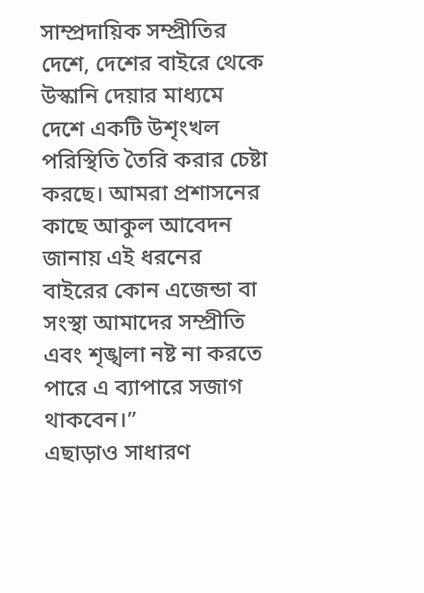সাম্প্রদায়িক সম্প্রীতির দেশে, দেশের বাইরে থেকে উস্কানি দেয়ার মাধ্যমে দেশে একটি উশৃংখল পরিস্থিতি তৈরি করার চেষ্টা করছে। আমরা প্রশাসনের কাছে আকুল আবেদন জানায় এই ধরনের বাইরের কোন এজেন্ডা বা সংস্থা আমাদের সম্প্রীতি এবং শৃঙ্খলা নষ্ট না করতে পারে এ ব্যাপারে সজাগ থাকবেন।”
এছাড়াও সাধারণ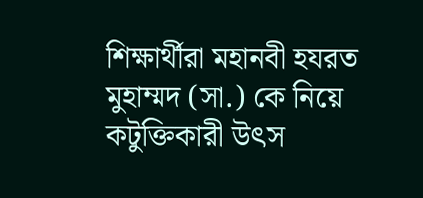শিক্ষার্থীরা মহানবী হযরত মুহাম্মদ (সা.) কে নিয়ে কটুক্তিকারী উৎস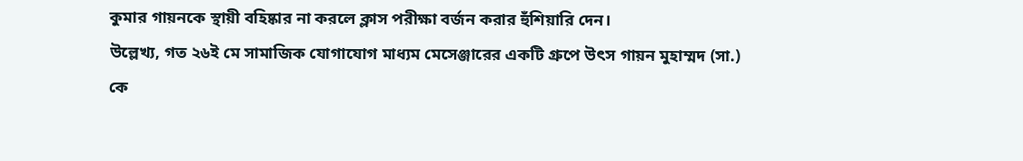কুমার গায়নকে স্থায়ী বহিষ্কার না করলে ক্লাস পরীক্ষা বর্জন করার হুঁশিয়ারি দেন।
উল্লেখ্য, গত ২৬ই মে সামাজিক যোগাযোগ মাধ্যম মেসেঞ্জারের একটি গ্রুপে উৎস গায়ন মুহাম্মদ (সা.) কে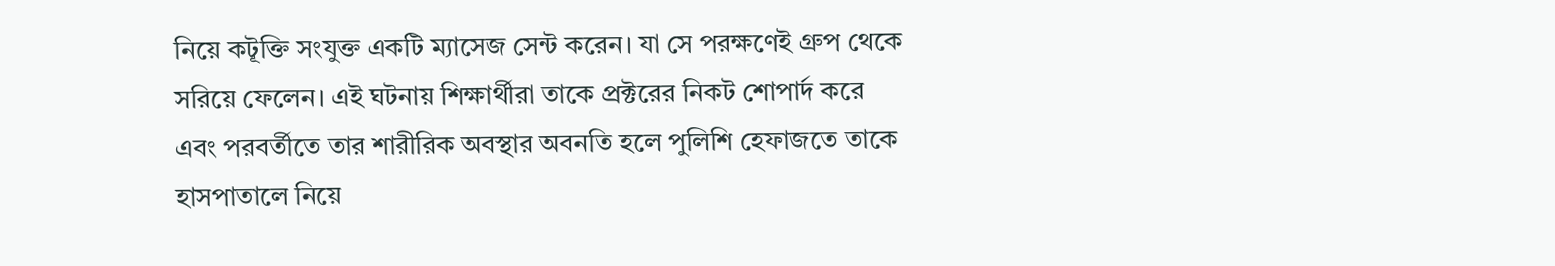নিয়ে কটূক্তি সংযুক্ত একটি ম্যাসেজ সেন্ট করেন। যা সে পরক্ষণেই গ্রুপ থেকে সরিয়ে ফেলেন। এই ঘটনায় শিক্ষার্থীরা তাকে প্রক্টরের নিকট শোপার্দ করে এবং পরবর্তীতে তার শারীরিক অবস্থার অবনতি হলে পুলিশি হেফাজতে তাকে হাসপাতালে নিয়ে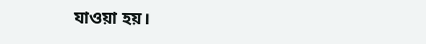যাওয়া হয়।